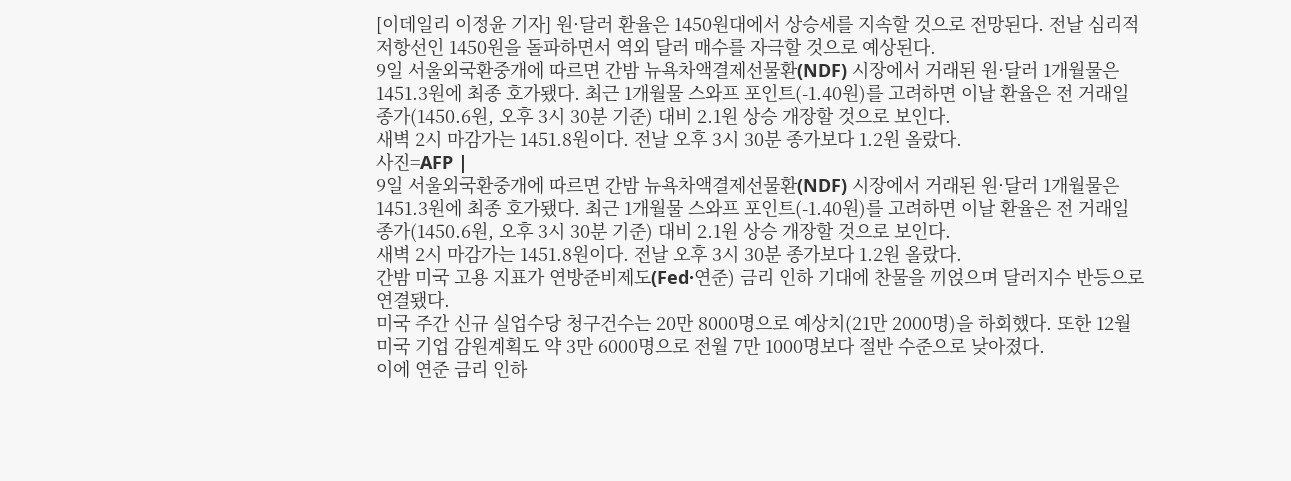[이데일리 이정윤 기자] 원·달러 환율은 1450원대에서 상승세를 지속할 것으로 전망된다. 전날 심리적 저항선인 1450원을 돌파하면서 역외 달러 매수를 자극할 것으로 예상된다.
9일 서울외국환중개에 따르면 간밤 뉴욕차액결제선물환(NDF) 시장에서 거래된 원·달러 1개월물은 1451.3원에 최종 호가됐다. 최근 1개월물 스와프 포인트(-1.40원)를 고려하면 이날 환율은 전 거래일 종가(1450.6원, 오후 3시 30분 기준) 대비 2.1원 상승 개장할 것으로 보인다.
새벽 2시 마감가는 1451.8원이다. 전날 오후 3시 30분 종가보다 1.2원 올랐다.
사진=AFP |
9일 서울외국환중개에 따르면 간밤 뉴욕차액결제선물환(NDF) 시장에서 거래된 원·달러 1개월물은 1451.3원에 최종 호가됐다. 최근 1개월물 스와프 포인트(-1.40원)를 고려하면 이날 환율은 전 거래일 종가(1450.6원, 오후 3시 30분 기준) 대비 2.1원 상승 개장할 것으로 보인다.
새벽 2시 마감가는 1451.8원이다. 전날 오후 3시 30분 종가보다 1.2원 올랐다.
간밤 미국 고용 지표가 연방준비제도(Fed·연준) 금리 인하 기대에 찬물을 끼얹으며 달러지수 반등으로 연결됐다.
미국 주간 신규 실업수당 청구건수는 20만 8000명으로 예상치(21만 2000명)을 하회했다. 또한 12월 미국 기업 감원계획도 약 3만 6000명으로 전월 7만 1000명보다 절반 수준으로 낮아졌다.
이에 연준 금리 인하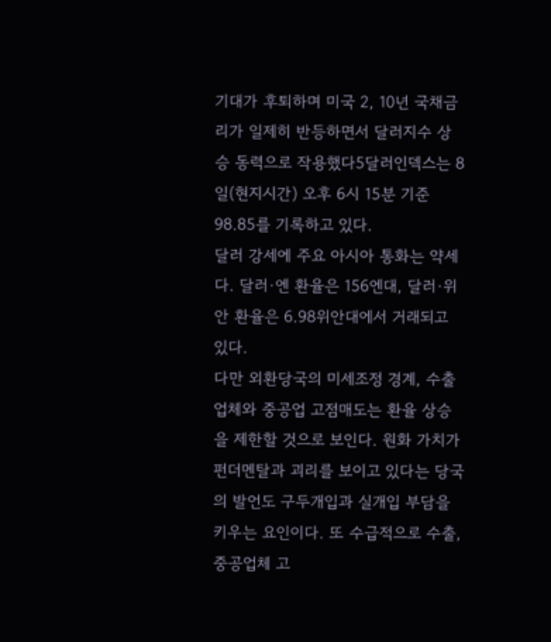기대가 후퇴하며 미국 2, 10년 국채금리가 일제히 반등하면서 달러지수 상승 동력으로 작용했다5달러인덱스는 8일(현지시간) 오후 6시 15분 기준 98.85를 기록하고 있다.
달러 강세에 주요 아시아 통화는 약세다. 달러·엔 환율은 156엔대, 달러·위안 환율은 6.98위안대에서 거래되고 있다.
다만 외환당국의 미세조정 경계, 수출업체와 중공업 고점매도는 환율 상승을 제한할 것으로 보인다. 원화 가치가 펀더멘탈과 괴리를 보이고 있다는 당국의 발언도 구두개입과 실개입 부담을 키우는 요인이다. 또 수급적으로 수출, 중공업체 고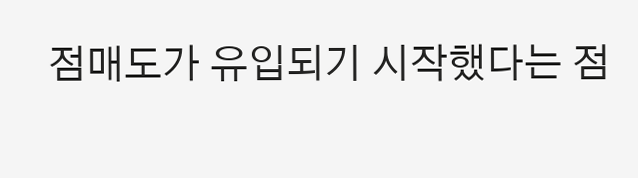점매도가 유입되기 시작했다는 점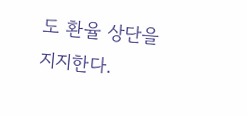도 환율 상단을 지지한다.